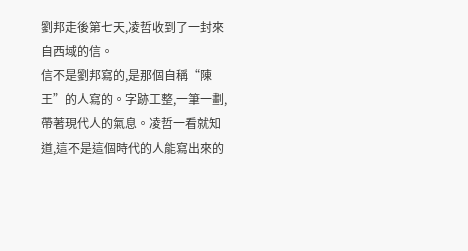劉邦走後第七天,凌哲收到了一封來自西域的信。
信不是劉邦寫的,是那個自稱“陳王”的人寫的。字跡工整,一筆一劃,帶著現代人的氣息。凌哲一看就知道,這不是這個時代的人能寫出來的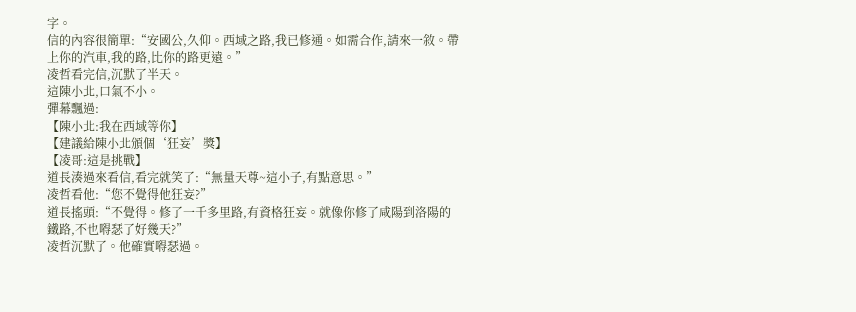字。
信的內容很簡單:“安國公,久仰。西域之路,我已修通。如需合作,請來一敘。帶上你的汽車,我的路,比你的路更遠。”
凌哲看完信,沉默了半天。
這陳小北,口氣不小。
彈幕飄過:
【陳小北:我在西域等你】
【建議給陳小北頒個‘狂妄’獎】
【凌哥:這是挑戰】
道長湊過來看信,看完就笑了:“無量天尊~這小子,有點意思。”
凌哲看他:“您不覺得他狂妄?”
道長搖頭:“不覺得。修了一千多里路,有資格狂妄。就像你修了咸陽到洛陽的鐵路,不也嘚瑟了好幾天?”
凌哲沉默了。他確實嘚瑟過。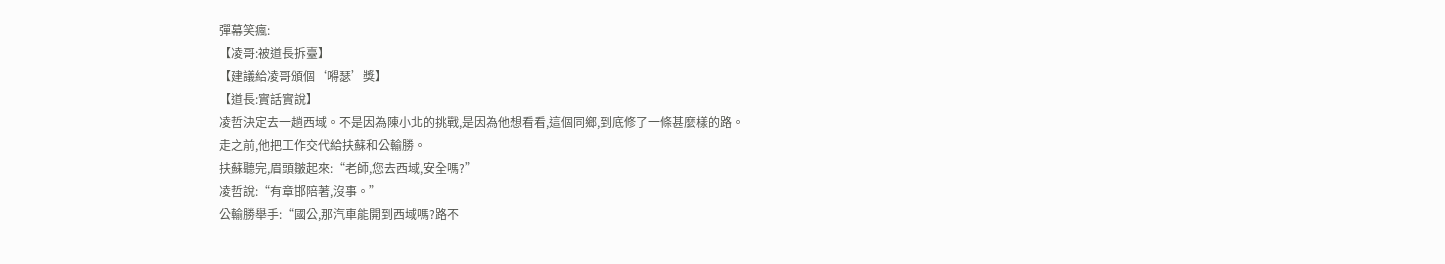彈幕笑瘋:
【凌哥:被道長拆臺】
【建議給凌哥頒個‘嘚瑟’獎】
【道長:實話實說】
凌哲決定去一趟西域。不是因為陳小北的挑戰,是因為他想看看,這個同鄉,到底修了一條甚麼樣的路。
走之前,他把工作交代給扶蘇和公輸勝。
扶蘇聽完,眉頭皺起來:“老師,您去西域,安全嗎?”
凌哲說:“有章邯陪著,沒事。”
公輸勝舉手:“國公,那汽車能開到西域嗎?路不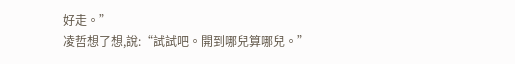好走。”
凌哲想了想,說:“試試吧。開到哪兒算哪兒。”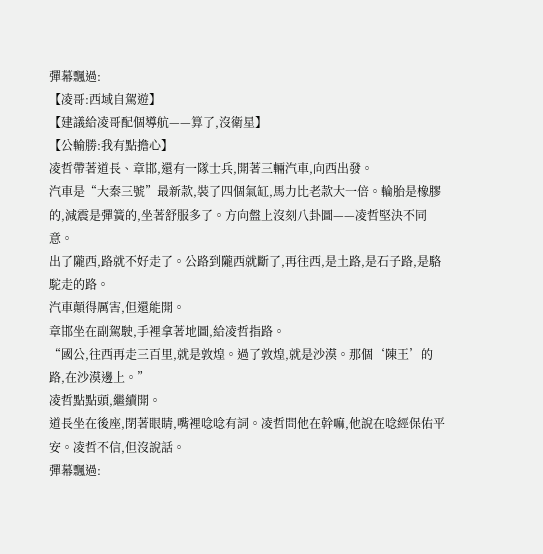彈幕飄過:
【凌哥:西域自駕遊】
【建議給凌哥配個導航——算了,沒衛星】
【公輸勝:我有點擔心】
凌哲帶著道長、章邯,還有一隊士兵,開著三輛汽車,向西出發。
汽車是“大秦三號”最新款,裝了四個氣缸,馬力比老款大一倍。輪胎是橡膠的,減震是彈簧的,坐著舒服多了。方向盤上沒刻八卦圖——凌哲堅決不同意。
出了隴西,路就不好走了。公路到隴西就斷了,再往西,是土路,是石子路,是駱駝走的路。
汽車顛得厲害,但還能開。
章邯坐在副駕駛,手裡拿著地圖,給凌哲指路。
“國公,往西再走三百里,就是敦煌。過了敦煌,就是沙漠。那個‘陳王’的路,在沙漠邊上。”
凌哲點點頭,繼續開。
道長坐在後座,閉著眼睛,嘴裡唸唸有詞。凌哲問他在幹嘛,他說在唸經保佑平安。凌哲不信,但沒說話。
彈幕飄過: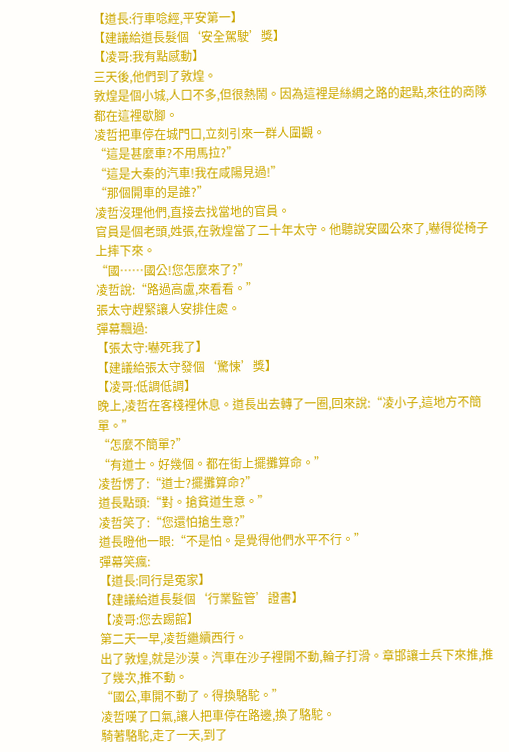【道長:行車唸經,平安第一】
【建議給道長髮個‘安全駕駛’獎】
【凌哥:我有點感動】
三天後,他們到了敦煌。
敦煌是個小城,人口不多,但很熱鬧。因為這裡是絲綢之路的起點,來往的商隊都在這裡歇腳。
凌哲把車停在城門口,立刻引來一群人圍觀。
“這是甚麼車?不用馬拉?”
“這是大秦的汽車!我在咸陽見過!”
“那個開車的是誰?”
凌哲沒理他們,直接去找當地的官員。
官員是個老頭,姓張,在敦煌當了二十年太守。他聽說安國公來了,嚇得從椅子上摔下來。
“國……國公!您怎麼來了?”
凌哲說:“路過高盧,來看看。”
張太守趕緊讓人安排住處。
彈幕飄過:
【張太守:嚇死我了】
【建議給張太守發個‘驚悚’獎】
【凌哥:低調低調】
晚上,凌哲在客棧裡休息。道長出去轉了一圈,回來說:“凌小子,這地方不簡單。”
“怎麼不簡單?”
“有道士。好幾個。都在街上擺攤算命。”
凌哲愣了:“道士?擺攤算命?”
道長點頭:“對。搶貧道生意。”
凌哲笑了:“您還怕搶生意?”
道長瞪他一眼:“不是怕。是覺得他們水平不行。”
彈幕笑瘋:
【道長:同行是冤家】
【建議給道長髮個‘行業監管’證書】
【凌哥:您去踢館】
第二天一早,凌哲繼續西行。
出了敦煌,就是沙漠。汽車在沙子裡開不動,輪子打滑。章邯讓士兵下來推,推了幾次,推不動。
“國公,車開不動了。得換駱駝。”
凌哲嘆了口氣,讓人把車停在路邊,換了駱駝。
騎著駱駝,走了一天,到了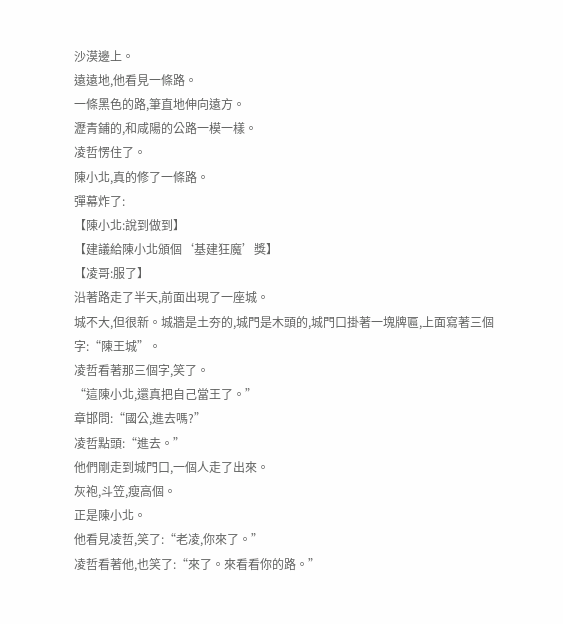沙漠邊上。
遠遠地,他看見一條路。
一條黑色的路,筆直地伸向遠方。
瀝青鋪的,和咸陽的公路一模一樣。
凌哲愣住了。
陳小北,真的修了一條路。
彈幕炸了:
【陳小北:說到做到】
【建議給陳小北頒個‘基建狂魔’獎】
【凌哥:服了】
沿著路走了半天,前面出現了一座城。
城不大,但很新。城牆是土夯的,城門是木頭的,城門口掛著一塊牌匾,上面寫著三個字:“陳王城”。
凌哲看著那三個字,笑了。
“這陳小北,還真把自己當王了。”
章邯問:“國公,進去嗎?”
凌哲點頭:“進去。”
他們剛走到城門口,一個人走了出來。
灰袍,斗笠,瘦高個。
正是陳小北。
他看見凌哲,笑了:“老凌,你來了。”
凌哲看著他,也笑了:“來了。來看看你的路。”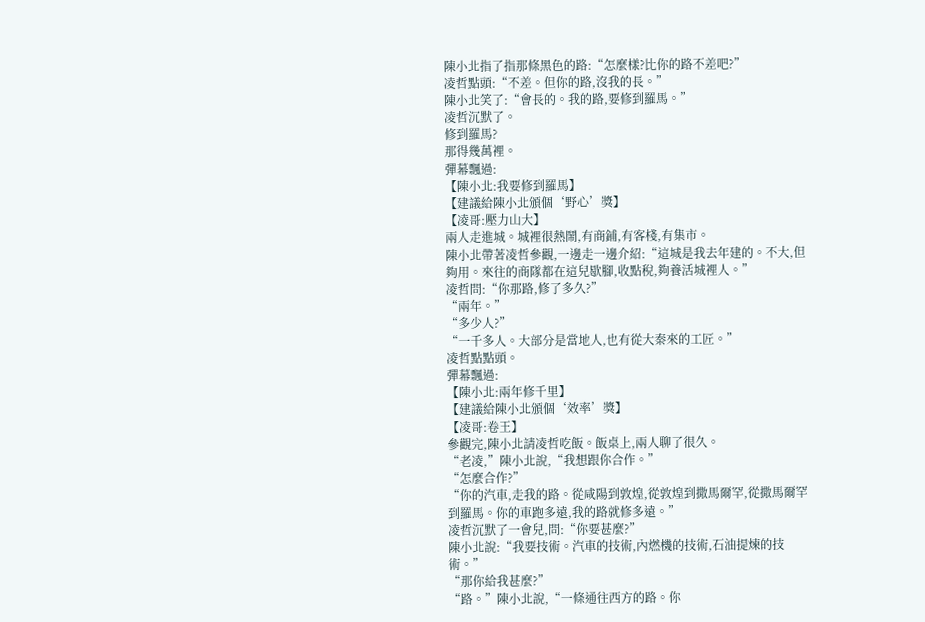陳小北指了指那條黑色的路:“怎麼樣?比你的路不差吧?”
凌哲點頭:“不差。但你的路,沒我的長。”
陳小北笑了:“會長的。我的路,要修到羅馬。”
凌哲沉默了。
修到羅馬?
那得幾萬裡。
彈幕飄過:
【陳小北:我要修到羅馬】
【建議給陳小北頒個‘野心’獎】
【凌哥:壓力山大】
兩人走進城。城裡很熱鬧,有商鋪,有客棧,有集市。
陳小北帶著凌哲參觀,一邊走一邊介紹:“這城是我去年建的。不大,但夠用。來往的商隊都在這兒歇腳,收點稅,夠養活城裡人。”
凌哲問:“你那路,修了多久?”
“兩年。”
“多少人?”
“一千多人。大部分是當地人,也有從大秦來的工匠。”
凌哲點點頭。
彈幕飄過:
【陳小北:兩年修千里】
【建議給陳小北頒個‘效率’獎】
【凌哥:卷王】
參觀完,陳小北請凌哲吃飯。飯桌上,兩人聊了很久。
“老凌,”陳小北說,“我想跟你合作。”
“怎麼合作?”
“你的汽車,走我的路。從咸陽到敦煌,從敦煌到撒馬爾罕,從撒馬爾罕到羅馬。你的車跑多遠,我的路就修多遠。”
凌哲沉默了一會兒,問:“你要甚麼?”
陳小北說:“我要技術。汽車的技術,內燃機的技術,石油提煉的技術。”
“那你給我甚麼?”
“路。”陳小北說,“一條通往西方的路。你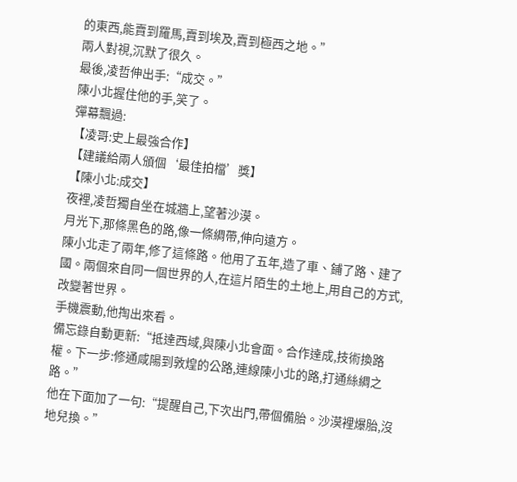的東西,能賣到羅馬,賣到埃及,賣到極西之地。”
兩人對視,沉默了很久。
最後,凌哲伸出手:“成交。”
陳小北握住他的手,笑了。
彈幕飄過:
【凌哥:史上最強合作】
【建議給兩人頒個‘最佳拍檔’獎】
【陳小北:成交】
夜裡,凌哲獨自坐在城牆上,望著沙漠。
月光下,那條黑色的路,像一條綢帶,伸向遠方。
陳小北走了兩年,修了這條路。他用了五年,造了車、鋪了路、建了國。兩個來自同一個世界的人,在這片陌生的土地上,用自己的方式,改變著世界。
手機震動,他掏出來看。
備忘錄自動更新:“抵達西域,與陳小北會面。合作達成,技術換路權。下一步:修通咸陽到敦煌的公路,連線陳小北的路,打通絲綢之路。”
他在下面加了一句:“提醒自己,下次出門,帶個備胎。沙漠裡爆胎,沒地兒換。”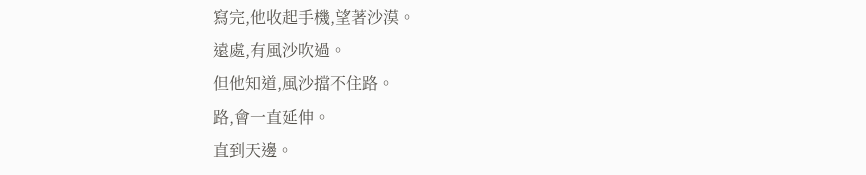寫完,他收起手機,望著沙漠。
遠處,有風沙吹過。
但他知道,風沙擋不住路。
路,會一直延伸。
直到天邊。